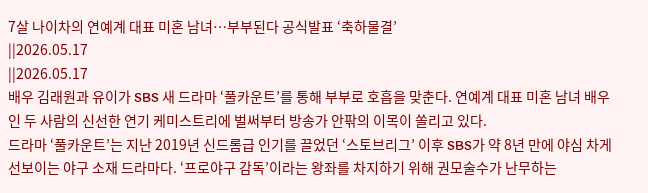7살 나이차의 연예계 대표 미혼 남녀…부부된다 공식발표 ‘축하물결’
||2026.05.17
||2026.05.17
배우 김래원과 유이가 SBS 새 드라마 ‘풀카운트’를 통해 부부로 호흡을 맞춘다. 연예계 대표 미혼 남녀 배우인 두 사람의 신선한 연기 케미스트리에 벌써부터 방송가 안팎의 이목이 쏠리고 있다.
드라마 ‘풀카운트’는 지난 2019년 신드롬급 인기를 끌었던 ‘스토브리그’ 이후 SBS가 약 8년 만에 야심 차게 선보이는 야구 소재 드라마다. ‘프로야구 감독’이라는 왕좌를 차지하기 위해 권모술수가 난무하는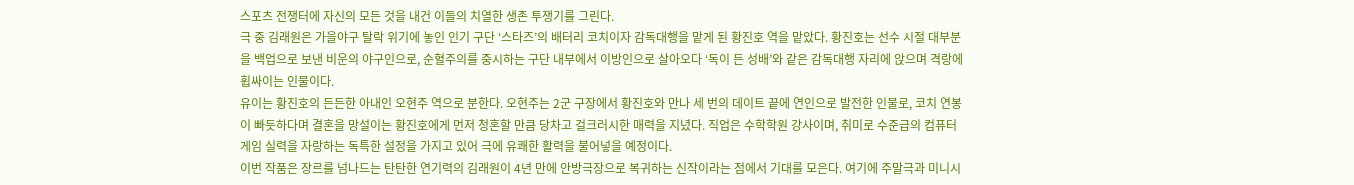스포츠 전쟁터에 자신의 모든 것을 내건 이들의 치열한 생존 투쟁기를 그린다.
극 중 김래원은 가을야구 탈락 위기에 놓인 인기 구단 ‘스타즈’의 배터리 코치이자 감독대행을 맡게 된 황진호 역을 맡았다. 황진호는 선수 시절 대부분을 백업으로 보낸 비운의 야구인으로, 순혈주의를 중시하는 구단 내부에서 이방인으로 살아오다 ‘독이 든 성배’와 같은 감독대행 자리에 앉으며 격랑에 휩싸이는 인물이다.
유이는 황진호의 든든한 아내인 오현주 역으로 분한다. 오현주는 2군 구장에서 황진호와 만나 세 번의 데이트 끝에 연인으로 발전한 인물로, 코치 연봉이 빠듯하다며 결혼을 망설이는 황진호에게 먼저 청혼할 만큼 당차고 걸크러시한 매력을 지녔다. 직업은 수학학원 강사이며, 취미로 수준급의 컴퓨터 게임 실력을 자랑하는 독특한 설정을 가지고 있어 극에 유쾌한 활력을 불어넣을 예정이다.
이번 작품은 장르를 넘나드는 탄탄한 연기력의 김래원이 4년 만에 안방극장으로 복귀하는 신작이라는 점에서 기대를 모은다. 여기에 주말극과 미니시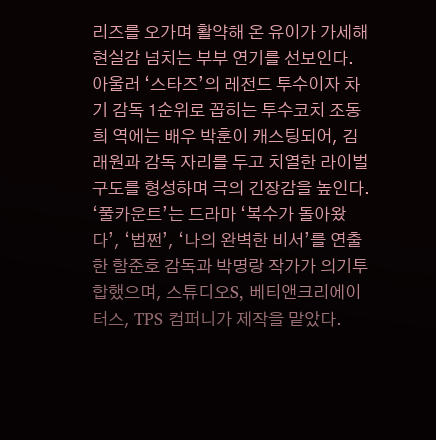리즈를 오가며 활약해 온 유이가 가세해 현실감 넘치는 부부 연기를 선보인다. 아울러 ‘스타즈’의 레전드 투수이자 차기 감독 1순위로 꼽히는 투수코치 조동희 역에는 배우 박훈이 캐스팅되어, 김래원과 감독 자리를 두고 치열한 라이벌 구도를 형성하며 극의 긴장감을 높인다.
‘풀카운트’는 드라마 ‘복수가 돌아왔다’, ‘법쩐’, ‘나의 완벽한 비서’를 연출한 함준호 감독과 박명랑 작가가 의기투합했으며, 스튜디오S, 베티앤크리에이터스, TPS 컴퍼니가 제작을 맡았다.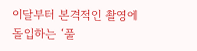이달부터 본격적인 촬영에 돌입하는 ‘풀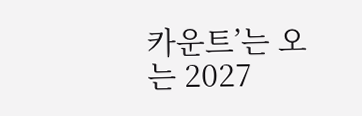카운트’는 오는 2027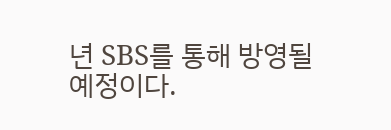년 SBS를 통해 방영될 예정이다.